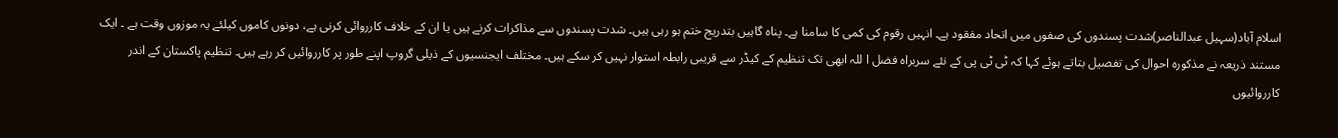اسلام آباد(سہیل عبدالناصر)شدت پسندوں کی صفوں میں اتحاد مفقود ہے۔ انہیں رقوم کی کمی کا سامنا ہے۔ پناہ گاہیں بتدریج ختم ہو رہی ہیں۔ شدت پسندوں سے مذاکرات کرنے ہیں یا ان کے خلاف کارروائی کرنی ہے، دونوں کاموں کیلئے یہ موزوں وقت ہے ۔ ایک مستند ذریعہ نے مذکورہ احوال کی تفصیل بتاتے ہوئے کہا کہ ٹی ٹی پی کے نئے سربراہ فضل ا للہ ابھی تک تنظیم کے کیڈر سے قریبی رابطہ استوار نہیں کر سکے ہیں۔ مختلف ایجنسیوں کے ذیلی گروپ اپنے طور پر کارروائیں کر رہے ہیں۔ تنظیم پاکستان کے اندر کارروائیوں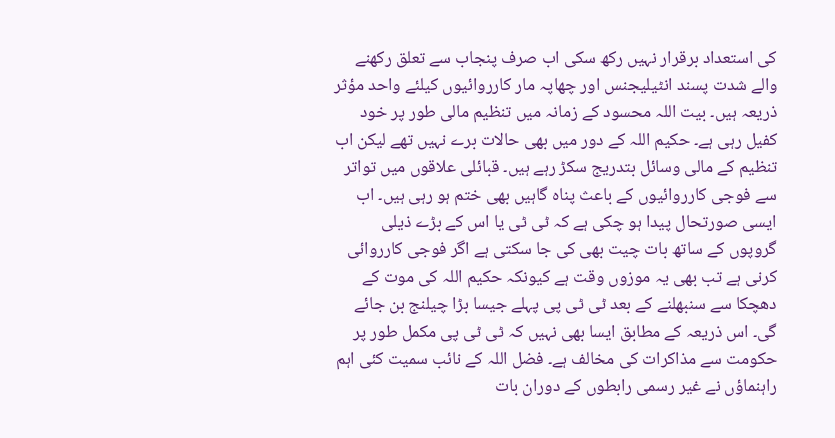کی استعداد برقرار نہیں رکھ سکی اب صرف پنجاب سے تعلق رکھنے والے شدت پسند انٹیلیجنس اور چھاپہ مار کارروائیوں کیلئے واحد مؤثر ذریعہ ہیں۔ بیت اللہ محسود کے زمانہ میں تنظیم مالی طور پر خود کفیل رہی ہے۔ حکیم اللہ کے دور میں بھی حالات برے نہیں تھے لیکن اب تنظیم کے مالی وسائل بتدریج سکڑ رہے ہیں۔ قبائلی علاقوں میں تواتر سے فوجی کارروائیوں کے باعث پناہ گاہیں بھی ختم ہو رہی ہیں۔ اب ایسی صورتحال پیدا ہو چکی ہے کہ ٹی ٹی یا اس کے بڑے ذیلی گروپوں کے ساتھ بات چیت بھی کی جا سکتی ہے اگر فوجی کارروائی کرنی ہے تب بھی یہ موزوں وقت ہے کیونکہ حکیم اللہ کی موت کے دھچکا سے سنبھلنے کے بعد ٹی ٹی پی پہلے جیسا بڑا چیلنج بن جائے گی۔ اس ذریعہ کے مطابق ایسا بھی نہیں کہ ٹی ٹی پی مکمل طور پر حکومت سے مذاکرات کی مخالف ہے۔ فضل اللہ کے نائب سمیت کئی اہم راہنماؤں نے غیر رسمی رابطوں کے دوران بات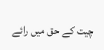چیت کے حق میں رائے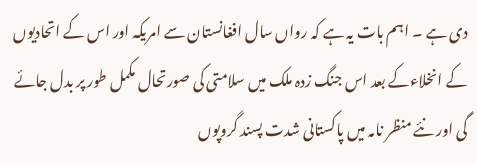دی ہے ۔ اہم بات یہ ہے کہ رواں سال افغانستان سے امریکہ اور اس کے اتحادیوں کے انخلاءکے بعد اس جنگ زدہ ملک میں سلامتی کی صورتحال مکمل طور پر بدل جائے گی اور نئے منظر نامہ میں پاکستانی شدت پسند گروپوں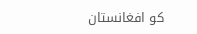کو افغانستان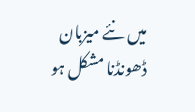میں نئے میزبان ڈھونڈنا مشکل ہو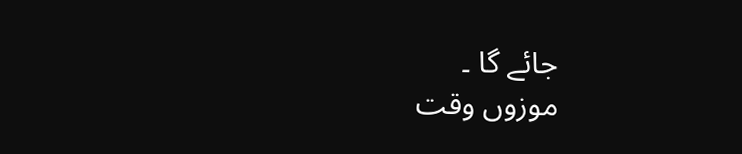جائے گا ۔
موزوں وقت